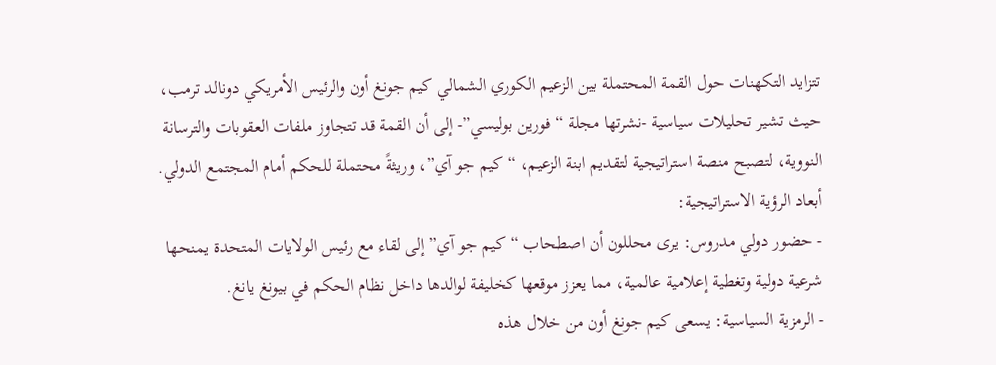تتزايد التكهنات حول القمة المحتملة بين الزعيم الكوري الشمالي كيم جونغ أون والرئيس الأمريكي دونالد ترمب، حيث تشير تحليلات سياسية -نشرتها مجلة “فورين بوليسي”- إلى أن القمة قد تتجاوز ملفات العقوبات والترسانة النووية، لتصبح منصة استراتيجية لتقديم ابنة الزعيم، “كيم جو آي”، وريثةً محتملة للحكم أمام المجتمع الدولي.
أبعاد الرؤية الاستراتيجية:
- حضور دولي مدروس: يرى محللون أن اصطحاب “كيم جو آي” إلى لقاء مع رئيس الولايات المتحدة يمنحها شرعية دولية وتغطية إعلامية عالمية، مما يعزز موقعها كخليفة لوالدها داخل نظام الحكم في بيونغ يانغ.
- الرمزية السياسية: يسعى كيم جونغ أون من خلال هذه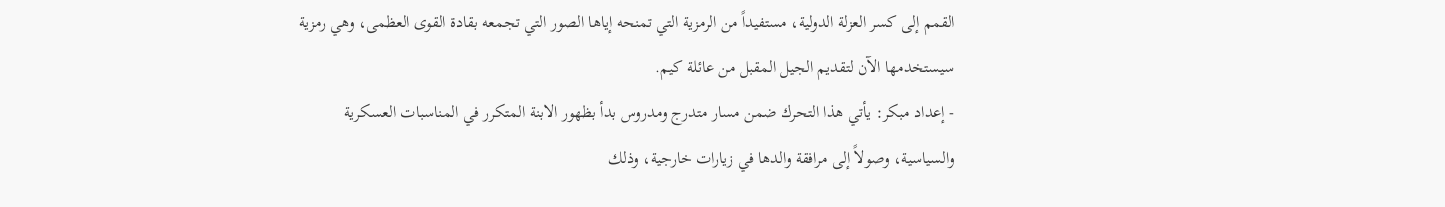القمم إلى كسر العزلة الدولية، مستفيداً من الرمزية التي تمنحه إياها الصور التي تجمعه بقادة القوى العظمى، وهي رمزية سيستخدمها الآن لتقديم الجيل المقبل من عائلة كيم.
- إعداد مبكر: يأتي هذا التحرك ضمن مسار متدرج ومدروس بدأ بظهور الابنة المتكرر في المناسبات العسكرية والسياسية، وصولاً إلى مرافقة والدها في زيارات خارجية، وذلك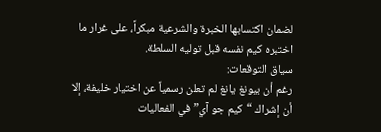لضمان اكتسابها الخبرة والشرعية مبكراً، على غرار ما اختبره كيم نفسه قبل توليه السلطة.
سياق التوقعات:
رغم أن بيونغ يانغ لم تعلن رسمياً عن اختيار خليفة، إلا أن إشراك “كيم جو آي” في الفعاليات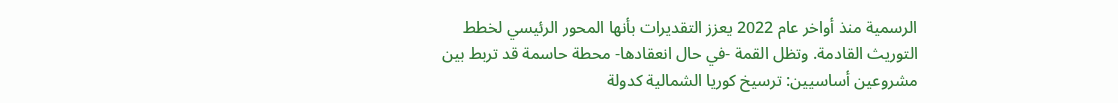الرسمية منذ أواخر عام 2022 يعزز التقديرات بأنها المحور الرئيسي لخطط التوريث القادمة. وتظل القمة -في حال انعقادها- محطة حاسمة قد تربط بين مشروعين أساسيين: ترسيخ كوريا الشمالية كدولة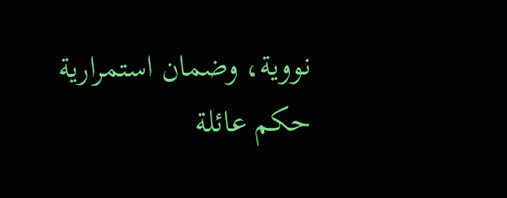نووية، وضمان استمرارية حكم عائلة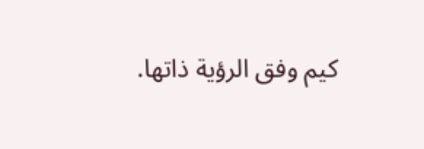كيم وفق الرؤية ذاتها.